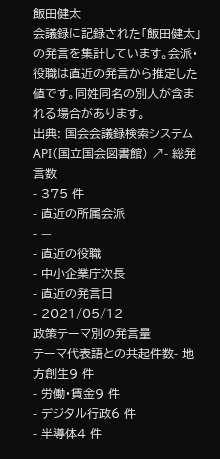飯田健太
会議録に記録された「飯田健太」の発言を集計しています。会派・役職は直近の発言から推定した値です。同姓同名の別人が含まれる場合があります。
出典: 国会会議録検索システム API(国立国会図書館) ↗- 総発言数
- 375 件
- 直近の所属会派
- —
- 直近の役職
- 中小企業庁次長
- 直近の発言日
- 2021/05/12
政策テーマ別の発言量
テーマ代表語との共起件数- 地方創生9 件
- 労働・賃金9 件
- デジタル行政6 件
- 半導体4 件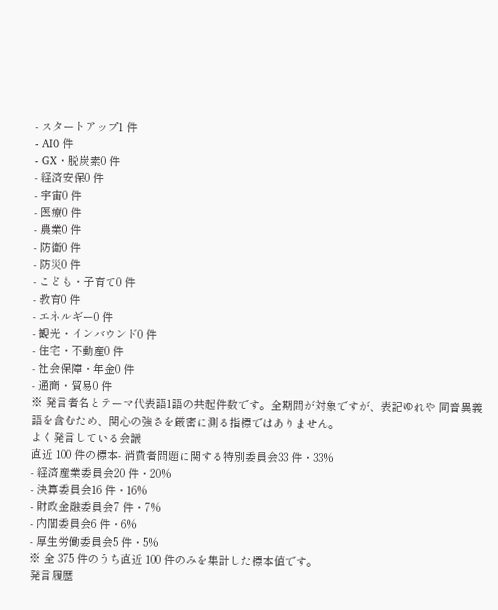- スタートアップ1 件
- AI0 件
- GX・脱炭素0 件
- 経済安保0 件
- 宇宙0 件
- 医療0 件
- 農業0 件
- 防衛0 件
- 防災0 件
- こども・子育て0 件
- 教育0 件
- エネルギー0 件
- 観光・インバウンド0 件
- 住宅・不動産0 件
- 社会保障・年金0 件
- 通商・貿易0 件
※ 発言者名とテーマ代表語1語の共起件数です。全期間が対象ですが、表記ゆれや 同音異義語を含むため、関心の強さを厳密に測る指標ではありません。
よく発言している会議
直近 100 件の標本- 消費者問題に関する特別委員会33 件・33%
- 経済産業委員会20 件・20%
- 決算委員会16 件・16%
- 財政金融委員会7 件・7%
- 内閣委員会6 件・6%
- 厚生労働委員会5 件・5%
※ 全 375 件のうち直近 100 件のみを集計した標本値です。
発言履歴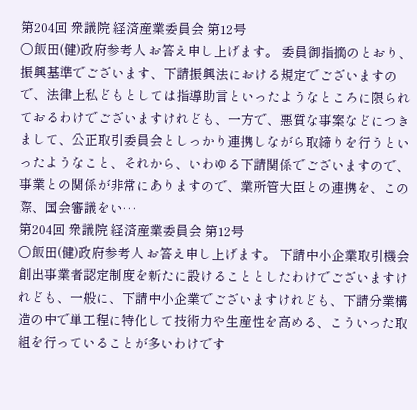第204回 衆議院 経済産業委員会 第12号
○飯田(健)政府参考人 お答え申し上げます。 委員御指摘のとおり、振興基準でございます、下請振興法における規定でございますので、法律上私どもとしては指導助言といったようなところに限られておるわけでございますけれども、一方で、悪質な事案などにつきまして、公正取引委員会としっかり連携しながら取締りを行うといったようなこと、それから、いわゆる下請関係でございますので、事業との関係が非常にありますので、業所管大臣との連携を、この際、国会審議をい…
第204回 衆議院 経済産業委員会 第12号
○飯田(健)政府参考人 お答え申し上げます。 下請中小企業取引機会創出事業者認定制度を新たに設けることとしたわけでございますけれども、一般に、下請中小企業でございますけれども、下請分業構造の中で単工程に特化して技術力や生産性を高める、こういった取組を行っていることが多いわけです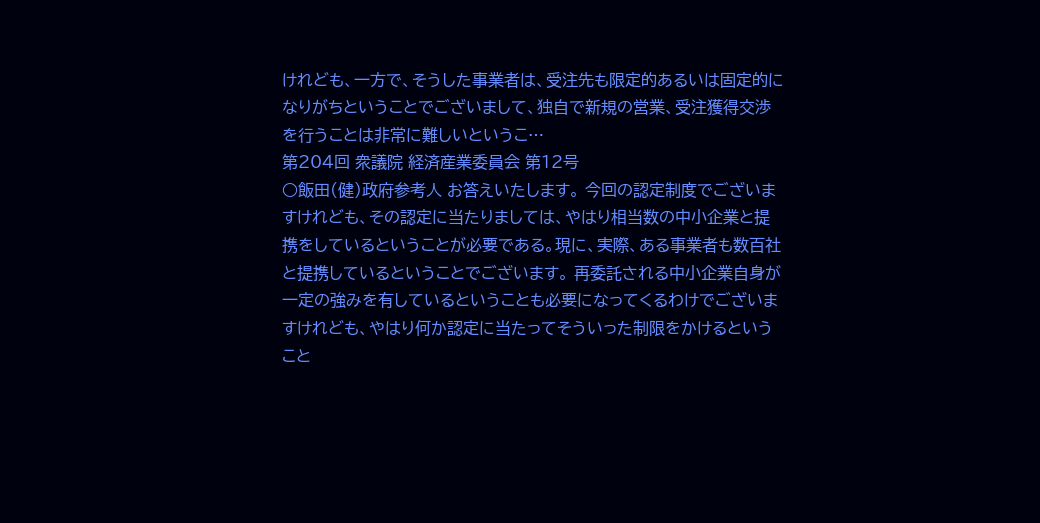けれども、一方で、そうした事業者は、受注先も限定的あるいは固定的になりがちということでございまして、独自で新規の営業、受注獲得交渉を行うことは非常に難しいというこ…
第204回 衆議院 経済産業委員会 第12号
○飯田(健)政府参考人 お答えいたします。 今回の認定制度でございますけれども、その認定に当たりましては、やはり相当数の中小企業と提携をしているということが必要である。現に、実際、ある事業者も数百社と提携しているということでございます。 再委託される中小企業自身が一定の強みを有しているということも必要になってくるわけでございますけれども、やはり何か認定に当たってそういった制限をかけるということ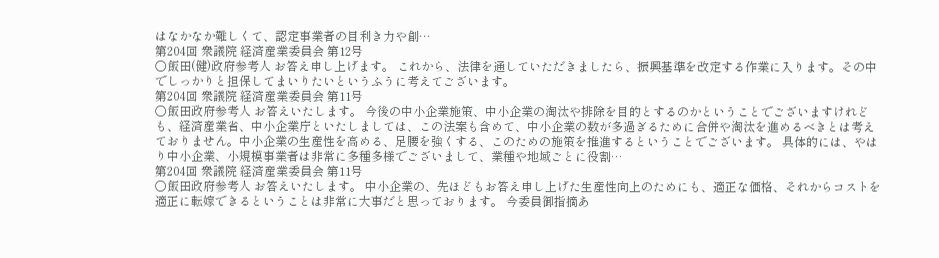はなかなか難しくて、認定事業者の目利き力や創…
第204回 衆議院 経済産業委員会 第12号
○飯田(健)政府参考人 お答え申し上げます。 これから、法律を通していただきましたら、振興基準を改定する作業に入ります。その中でしっかりと担保してまいりたいというふうに考えてございます。
第204回 衆議院 経済産業委員会 第11号
○飯田政府参考人 お答えいたします。 今後の中小企業施策、中小企業の淘汰や排除を目的とするのかということでございますけれども、経済産業省、中小企業庁といたしましては、この法案も含めて、中小企業の数が多過ぎるために合併や淘汰を進めるべきとは考えておりません。中小企業の生産性を高める、足腰を強くする、このための施策を推進するということでございます。 具体的には、やはり中小企業、小規模事業者は非常に多種多様でございまして、業種や地域ごとに役割…
第204回 衆議院 経済産業委員会 第11号
○飯田政府参考人 お答えいたします。 中小企業の、先ほどもお答え申し上げた生産性向上のためにも、適正な価格、それからコストを適正に転嫁できるということは非常に大事だと思っております。 今委員御指摘あ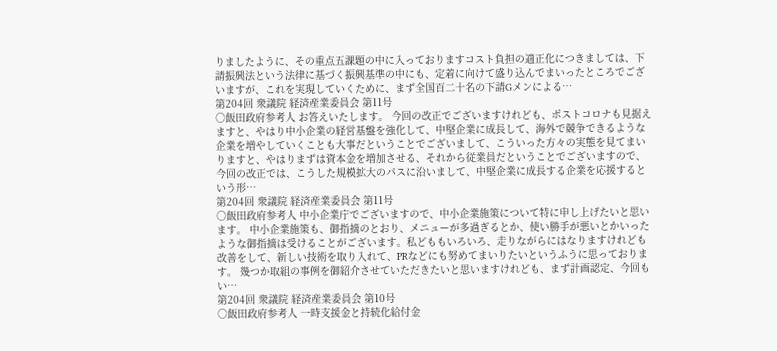りましたように、その重点五課題の中に入っておりますコスト負担の適正化につきましては、下請振興法という法律に基づく振興基準の中にも、定着に向けて盛り込んでまいったところでございますが、これを実現していくために、まず全国百二十名の下請Gメンによる…
第204回 衆議院 経済産業委員会 第11号
○飯田政府参考人 お答えいたします。 今回の改正でございますけれども、ポストコロナも見据えますと、やはり中小企業の経営基盤を強化して、中堅企業に成長して、海外で競争できるような企業を増やしていくことも大事だということでございまして、こういった方々の実態を見てまいりますと、やはりまずは資本金を増加させる、それから従業員だということでございますので、今回の改正では、こうした規模拡大のパスに沿いまして、中堅企業に成長する企業を応援するという形…
第204回 衆議院 経済産業委員会 第11号
○飯田政府参考人 中小企業庁でございますので、中小企業施策について特に申し上げたいと思います。 中小企業施策も、御指摘のとおり、メニューが多過ぎるとか、使い勝手が悪いとかいったような御指摘は受けることがございます。私どももいろいろ、走りながらにはなりますけれども改善をして、新しい技術を取り入れて、PRなどにも努めてまいりたいというふうに思っております。 幾つか取組の事例を御紹介させていただきたいと思いますけれども、まず計画認定、今回もい…
第204回 衆議院 経済産業委員会 第10号
○飯田政府参考人 一時支援金と持続化給付金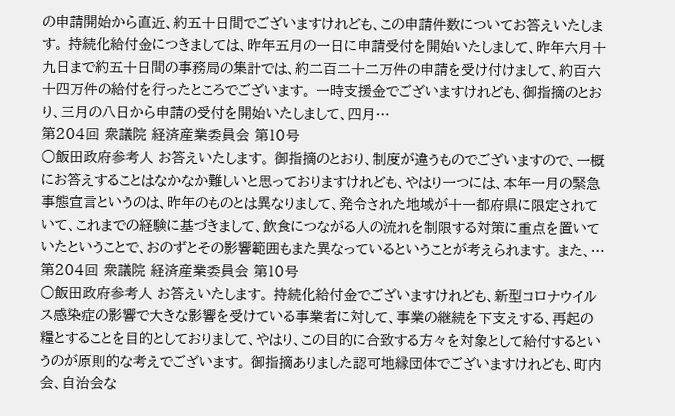の申請開始から直近、約五十日間でございますけれども、この申請件数についてお答えいたします。 持続化給付金につきましては、昨年五月の一日に申請受付を開始いたしまして、昨年六月十九日まで約五十日間の事務局の集計では、約二百二十二万件の申請を受け付けまして、約百六十四万件の給付を行ったところでございます。 一時支援金でございますけれども、御指摘のとおり、三月の八日から申請の受付を開始いたしまして、四月…
第204回 衆議院 経済産業委員会 第10号
○飯田政府参考人 お答えいたします。 御指摘のとおり、制度が違うものでございますので、一概にお答えすることはなかなか難しいと思っておりますけれども、やはり一つには、本年一月の緊急事態宣言というのは、昨年のものとは異なりまして、発令された地域が十一都府県に限定されていて、これまでの経験に基づきまして、飲食につながる人の流れを制限する対策に重点を置いていたということで、おのずとその影響範囲もまた異なっているということが考えられます。 また、…
第204回 衆議院 経済産業委員会 第10号
○飯田政府参考人 お答えいたします。 持続化給付金でございますけれども、新型コロナウイルス感染症の影響で大きな影響を受けている事業者に対して、事業の継続を下支えする、再起の糧とすることを目的としておりまして、やはり、この目的に合致する方々を対象として給付するというのが原則的な考えでございます。 御指摘ありました認可地縁団体でございますけれども、町内会、自治会な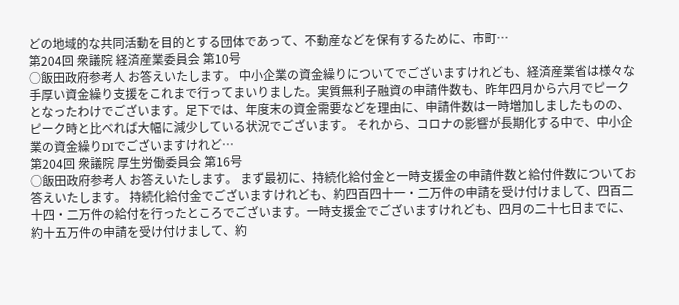どの地域的な共同活動を目的とする団体であって、不動産などを保有するために、市町…
第204回 衆議院 経済産業委員会 第10号
○飯田政府参考人 お答えいたします。 中小企業の資金繰りについてでございますけれども、経済産業省は様々な手厚い資金繰り支援をこれまで行ってまいりました。実質無利子融資の申請件数も、昨年四月から六月でピークとなったわけでございます。足下では、年度末の資金需要などを理由に、申請件数は一時増加しましたものの、ピーク時と比べれば大幅に減少している状況でございます。 それから、コロナの影響が長期化する中で、中小企業の資金繰りDIでございますけれど…
第204回 衆議院 厚生労働委員会 第16号
○飯田政府参考人 お答えいたします。 まず最初に、持続化給付金と一時支援金の申請件数と給付件数についてお答えいたします。 持続化給付金でございますけれども、約四百四十一・二万件の申請を受け付けまして、四百二十四・二万件の給付を行ったところでございます。一時支援金でございますけれども、四月の二十七日までに、約十五万件の申請を受け付けまして、約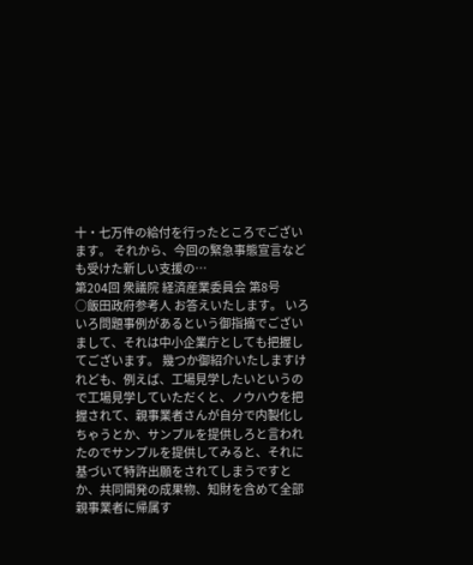十・七万件の給付を行ったところでございます。 それから、今回の緊急事態宣言なども受けた新しい支援の…
第204回 衆議院 経済産業委員会 第8号
○飯田政府参考人 お答えいたします。 いろいろ問題事例があるという御指摘でございまして、それは中小企業庁としても把握してございます。 幾つか御紹介いたしますけれども、例えば、工場見学したいというので工場見学していただくと、ノウハウを把握されて、親事業者さんが自分で内製化しちゃうとか、サンプルを提供しろと言われたのでサンプルを提供してみると、それに基づいて特許出願をされてしまうですとか、共同開発の成果物、知財を含めて全部親事業者に帰属す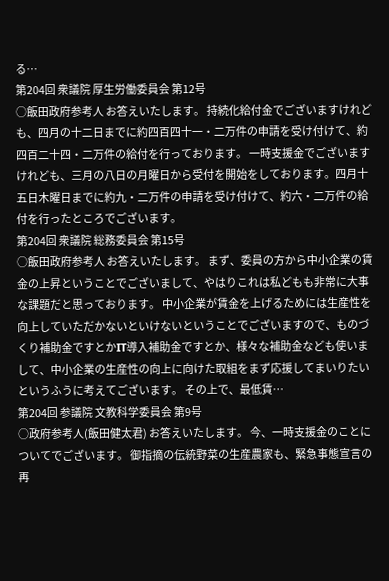る…
第204回 衆議院 厚生労働委員会 第12号
○飯田政府参考人 お答えいたします。 持続化給付金でございますけれども、四月の十二日までに約四百四十一・二万件の申請を受け付けて、約四百二十四・二万件の給付を行っております。 一時支援金でございますけれども、三月の八日の月曜日から受付を開始をしております。四月十五日木曜日までに約九・二万件の申請を受け付けて、約六・二万件の給付を行ったところでございます。
第204回 衆議院 総務委員会 第15号
○飯田政府参考人 お答えいたします。 まず、委員の方から中小企業の賃金の上昇ということでございまして、やはりこれは私どもも非常に大事な課題だと思っております。 中小企業が賃金を上げるためには生産性を向上していただかないといけないということでございますので、ものづくり補助金ですとかIT導入補助金ですとか、様々な補助金なども使いまして、中小企業の生産性の向上に向けた取組をまず応援してまいりたいというふうに考えてございます。 その上で、最低賃…
第204回 参議院 文教科学委員会 第9号
○政府参考人(飯田健太君) お答えいたします。 今、一時支援金のことについてでございます。 御指摘の伝統野菜の生産農家も、緊急事態宣言の再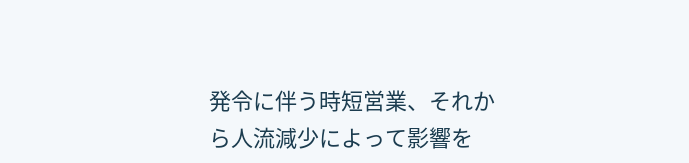発令に伴う時短営業、それから人流減少によって影響を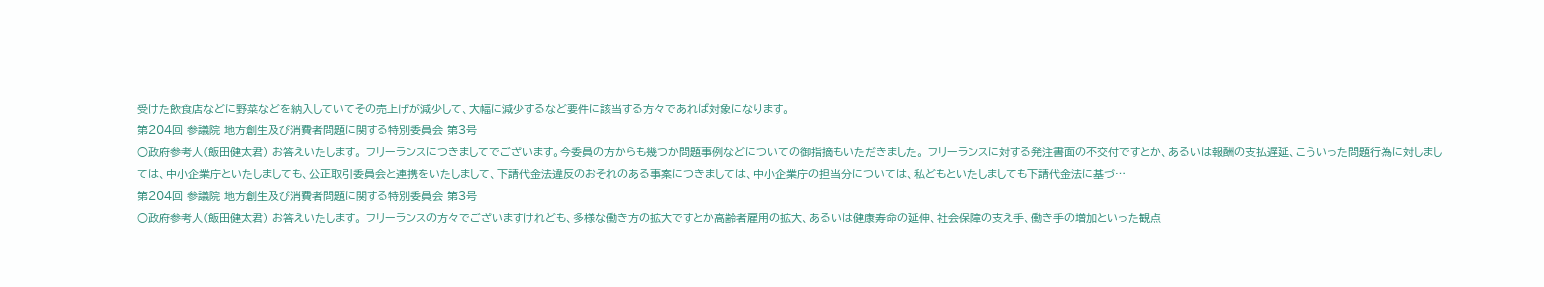受けた飲食店などに野菜などを納入していてその売上げが減少して、大幅に減少するなど要件に該当する方々であれば対象になります。
第204回 参議院 地方創生及び消費者問題に関する特別委員会 第3号
○政府参考人(飯田健太君) お答えいたします。 フリーランスにつきましてでございます。今委員の方からも幾つか問題事例などについての御指摘もいただきました。 フリーランスに対する発注書面の不交付ですとか、あるいは報酬の支払遅延、こういった問題行為に対しましては、中小企業庁といたしましても、公正取引委員会と連携をいたしまして、下請代金法違反のおそれのある事案につきましては、中小企業庁の担当分については、私どもといたしましても下請代金法に基づ…
第204回 参議院 地方創生及び消費者問題に関する特別委員会 第3号
○政府参考人(飯田健太君) お答えいたします。 フリーランスの方々でございますけれども、多様な働き方の拡大ですとか高齢者雇用の拡大、あるいは健康寿命の延伸、社会保障の支え手、働き手の増加といった観点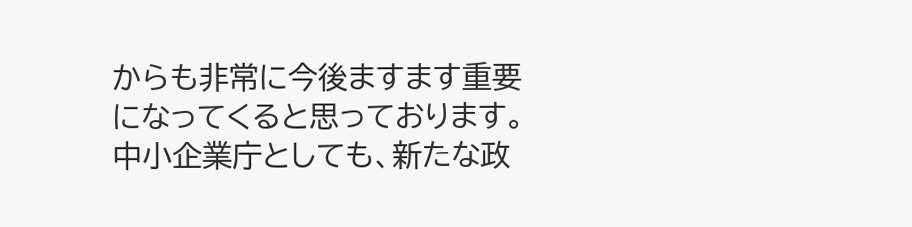からも非常に今後ますます重要になってくると思っております。中小企業庁としても、新たな政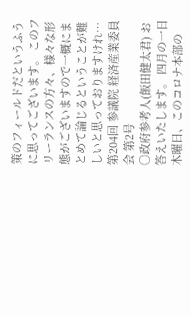策のフィールドだというふうに思ってございます。 このフリーランスの方々、様々な形態がございますので一概にまとめて論じるということが難しいと思っておりますけれ…
第204回 参議院 経済産業委員会 第2号
○政府参考人(飯田健太君) お答えいたします。 四月の一日木曜日、このコロナ本部の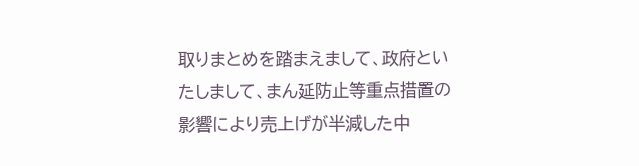取りまとめを踏まえまして、政府といたしまして、まん延防止等重点措置の影響により売上げが半減した中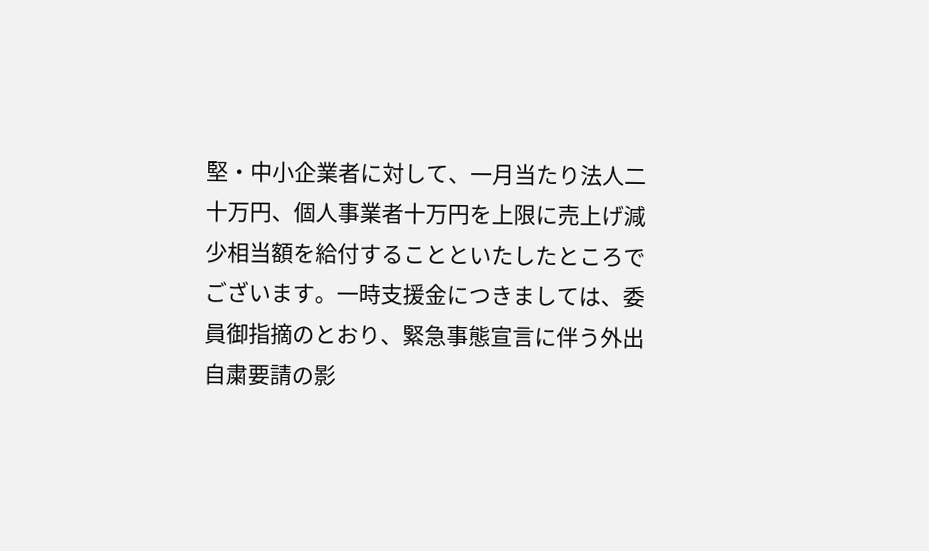堅・中小企業者に対して、一月当たり法人二十万円、個人事業者十万円を上限に売上げ減少相当額を給付することといたしたところでございます。一時支援金につきましては、委員御指摘のとおり、緊急事態宣言に伴う外出自粛要請の影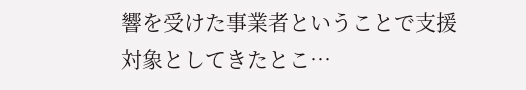響を受けた事業者ということで支援対象としてきたとこ…